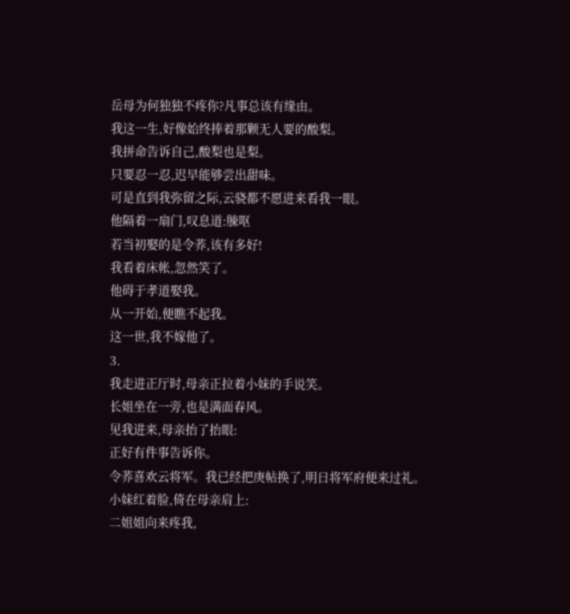岳母为何独独不疼你?凡事总该有缘由。
我这一生,好像始终捧着那颗无人要的酸梨。
我拼命告诉自己,酸梨也是梨。
只要忍一忍,迟早能够尝出甜味。
可是直到我弥留之际,云骁都不愿进来看我一眼。
他隔着一扇门,叹息道:脨呕
若当初娶的是令荞,该有多好!
我看着床帐,忽然笑了。
他碍于孝道娶我。
从一开始,便瞧不起我。
这一世,我不嫁他了。
3.
我走进正厅时,母亲正拉着小妹的手说笑。
长姐坐在一旁,也是满面春风。
见我进来,母亲抬了抬眼:
正好有件事告诉你。
令荞喜欢云将军。我已经把庚帖换了,明日将军府便来过礼。
小妹红着脸,倚在母亲肩上:
二姐姐向来疼我,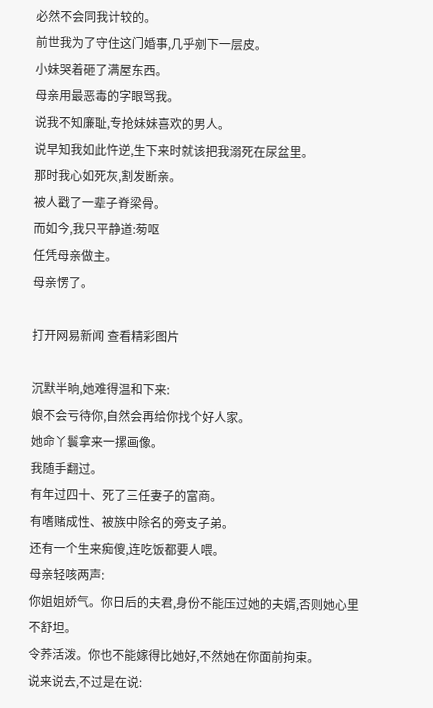必然不会同我计较的。
前世我为了守住这门婚事,几乎剜下一层皮。
小妹哭着砸了满屋东西。
母亲用最恶毒的字眼骂我。
说我不知廉耻,专抢妹妹喜欢的男人。
说早知我如此忤逆,生下来时就该把我溺死在尿盆里。
那时我心如死灰,割发断亲。
被人戳了一辈子脊梁骨。
而如今,我只平静道:茐呕
任凭母亲做主。
母亲愣了。

打开网易新闻 查看精彩图片

沉默半晌,她难得温和下来:
娘不会亏待你,自然会再给你找个好人家。
她命丫鬟拿来一摞画像。
我随手翻过。
有年过四十、死了三任妻子的富商。
有嗜赌成性、被族中除名的旁支子弟。
还有一个生来痴傻,连吃饭都要人喂。
母亲轻咳两声:
你姐姐娇气。你日后的夫君,身份不能压过她的夫婿,否则她心里不舒坦。
令荞活泼。你也不能嫁得比她好,不然她在你面前拘束。
说来说去,不过是在说: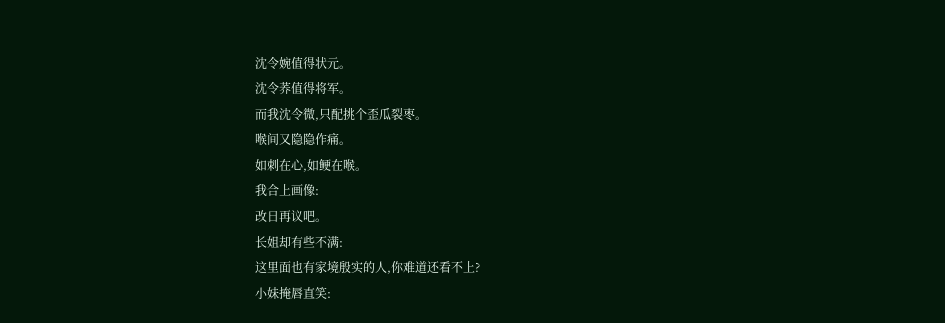沈令婉值得状元。
沈令荞值得将军。
而我沈令微,只配挑个歪瓜裂枣。
喉间又隐隐作痛。
如刺在心,如鲠在喉。
我合上画像:
改日再议吧。
长姐却有些不满:
这里面也有家境殷实的人,你难道还看不上?
小妹掩唇直笑: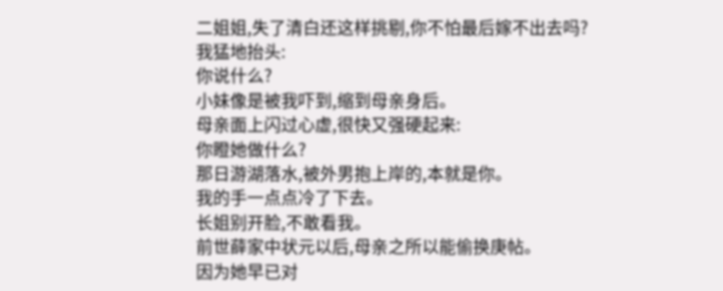二姐姐,失了清白还这样挑剔,你不怕最后嫁不出去吗?
我猛地抬头:
你说什么?
小妹像是被我吓到,缩到母亲身后。
母亲面上闪过心虚,很快又强硬起来:
你瞪她做什么?
那日游湖落水,被外男抱上岸的,本就是你。
我的手一点点冷了下去。
长姐别开脸,不敢看我。
前世薛家中状元以后,母亲之所以能偷换庚帖。
因为她早已对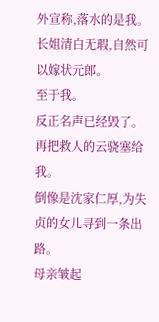外宣称,落水的是我。
长姐清白无瑕,自然可以嫁状元郎。
至于我。
反正名声已经毁了。
再把救人的云骁塞给我。
倒像是沈家仁厚,为失贞的女儿寻到一条出路。
母亲皱起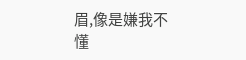眉,像是嫌我不懂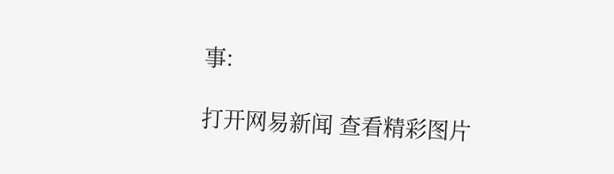事:

打开网易新闻 查看精彩图片